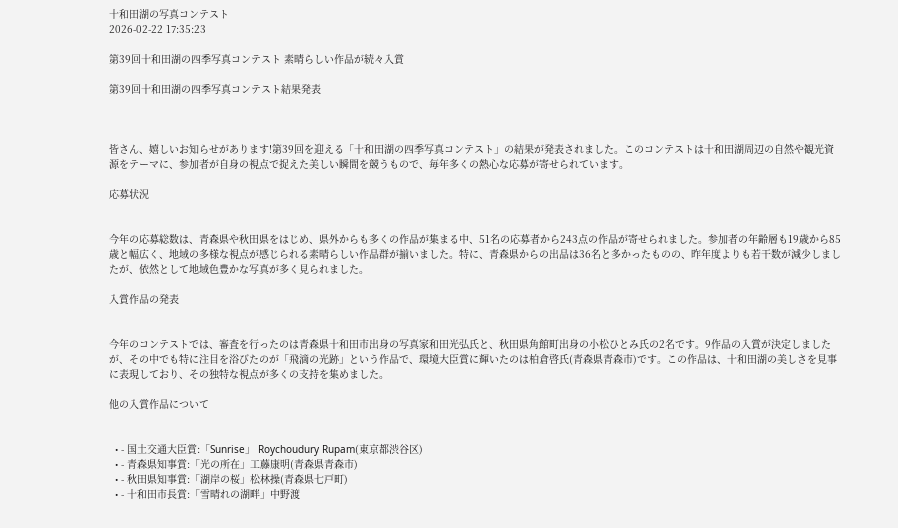十和田湖の写真コンテスト
2026-02-22 17:35:23

第39回十和田湖の四季写真コンテスト 素晴らしい作品が続々入賞

第39回十和田湖の四季写真コンテスト結果発表



皆さん、嬉しいお知らせがあります!第39回を迎える「十和田湖の四季写真コンテスト」の結果が発表されました。このコンテストは十和田湖周辺の自然や観光資源をテーマに、参加者が自身の視点で捉えた美しい瞬間を競うもので、毎年多くの熱心な応募が寄せられています。

応募状況


今年の応募総数は、青森県や秋田県をはじめ、県外からも多くの作品が集まる中、51名の応募者から243点の作品が寄せられました。参加者の年齢層も19歳から85歳と幅広く、地域の多様な視点が感じられる素晴らしい作品群が揃いました。特に、青森県からの出品は36名と多かったものの、昨年度よりも若干数が減少しましたが、依然として地域色豊かな写真が多く見られました。

入賞作品の発表


今年のコンテストでは、審査を行ったのは青森県十和田市出身の写真家和田光弘氏と、秋田県角館町出身の小松ひとみ氏の2名です。9作品の入賞が決定しましたが、その中でも特に注目を浴びたのが「飛滴の光跡」という作品で、環境大臣賞に輝いたのは柏倉啓氏(青森県青森市)です。この作品は、十和田湖の美しさを見事に表現しており、その独特な視点が多くの支持を集めました。

他の入賞作品について


  • - 国土交通大臣賞:「Sunrise」 Roychoudury Rupam(東京都渋谷区)
  • - 青森県知事賞:「光の所在」工藤康明(青森県青森市)
  • - 秋田県知事賞:「湖岸の桜」松林操(青森県七戸町)
  • - 十和田市長賞:「雪晴れの湖畔」中野渡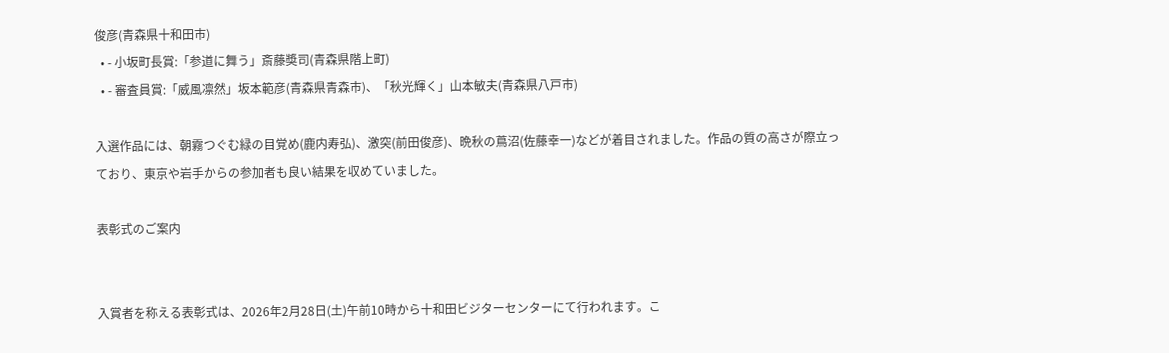俊彦(青森県十和田市)
  • - 小坂町長賞:「参道に舞う」斎藤奬司(青森県階上町)
  • - 審査員賞:「威風凛然」坂本範彦(青森県青森市)、「秋光輝く」山本敏夫(青森県八戸市)

入選作品には、朝霧つぐむ緑の目覚め(鹿内寿弘)、激突(前田俊彦)、晩秋の蔦沼(佐藤幸一)などが着目されました。作品の質の高さが際立っており、東京や岩手からの参加者も良い結果を収めていました。

表彰式のご案内


入賞者を称える表彰式は、2026年2月28日(土)午前10時から十和田ビジターセンターにて行われます。こ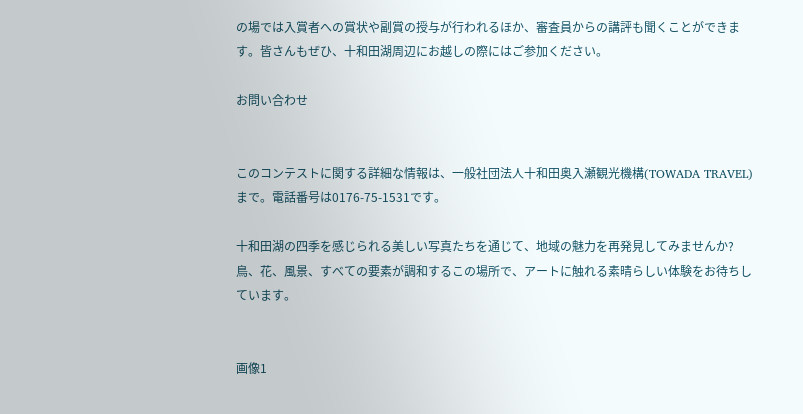の場では入賞者への賞状や副賞の授与が行われるほか、審査員からの講評も聞くことができます。皆さんもぜひ、十和田湖周辺にお越しの際にはご参加ください。

お問い合わせ


このコンテストに関する詳細な情報は、一般社団法人十和田奥入瀬観光機構(TOWADA TRAVEL)まで。電話番号は0176-75-1531です。

十和田湖の四季を感じられる美しい写真たちを通じて、地域の魅力を再発見してみませんか?鳥、花、風景、すべての要素が調和するこの場所で、アートに触れる素晴らしい体験をお待ちしています。


画像1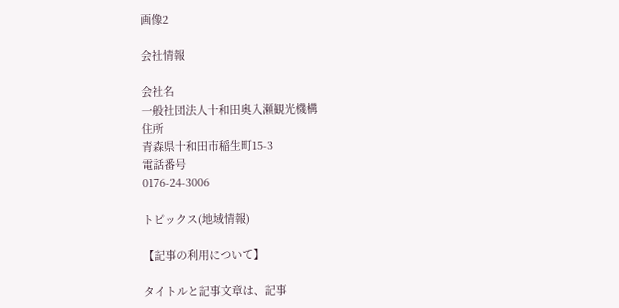画像2

会社情報

会社名
一般社団法人十和田奥入瀬観光機構
住所
青森県十和田市稲生町15-3
電話番号
0176-24-3006

トピックス(地域情報)

【記事の利用について】

タイトルと記事文章は、記事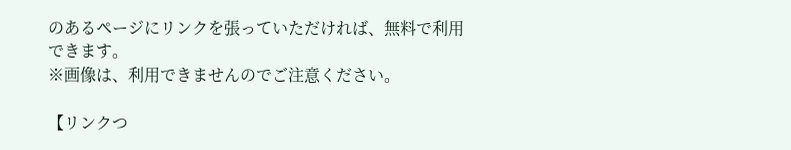のあるページにリンクを張っていただければ、無料で利用できます。
※画像は、利用できませんのでご注意ください。

【リンクつ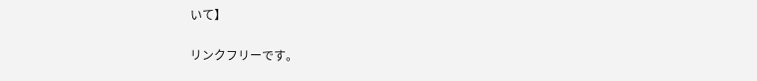いて】

リンクフリーです。